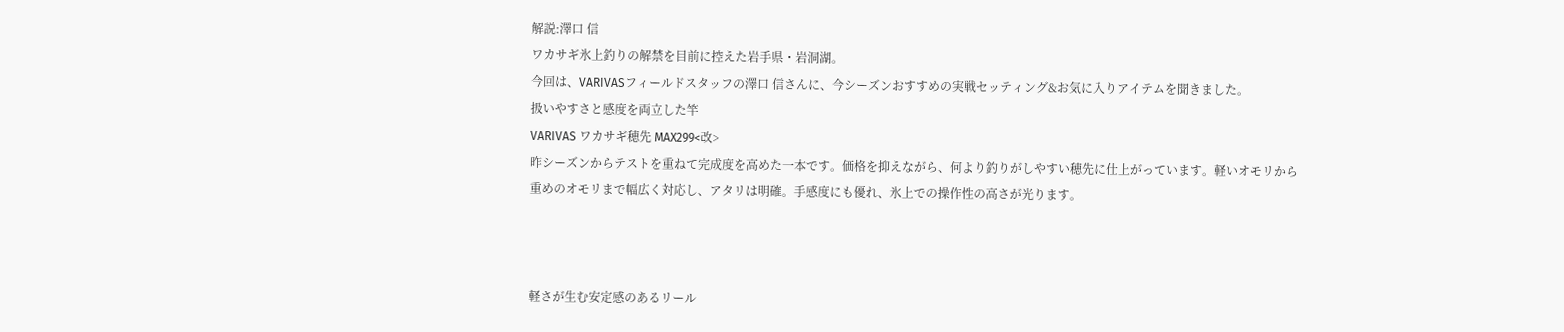解説:澤口 信
ワカサギ氷上釣りの解禁を目前に控えた岩手県・岩洞湖。
今回は、VARIVASフィールドスタッフの澤口 信さんに、今シーズンおすすめの実戦セッティング&お気に入りアイテムを聞きました。
扱いやすさと感度を両立した竿
VARIVAS ワカサギ穂先 MAX299<改>
昨シーズンからテストを重ねて完成度を高めた一本です。価格を抑えながら、何より釣りがしやすい穂先に仕上がっています。軽いオモリから重めのオモリまで幅広く対応し、アタリは明確。手感度にも優れ、氷上での操作性の高さが光ります。



軽さが生む安定感のあるリール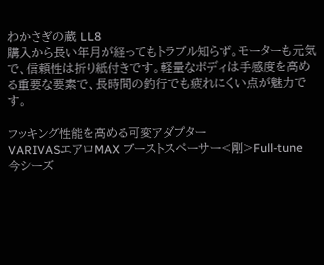わかさぎの蔵 LL8
購入から長い年月が経ってもトラブル知らず。モーターも元気で、信頼性は折り紙付きです。軽量なボディは手感度を高める重要な要素で、長時間の釣行でも疲れにくい点が魅力です。

フッキング性能を高める可変アダプター
VARIVASエアロMAX ブーストスペーサー<剛>Full-tune
今シーズ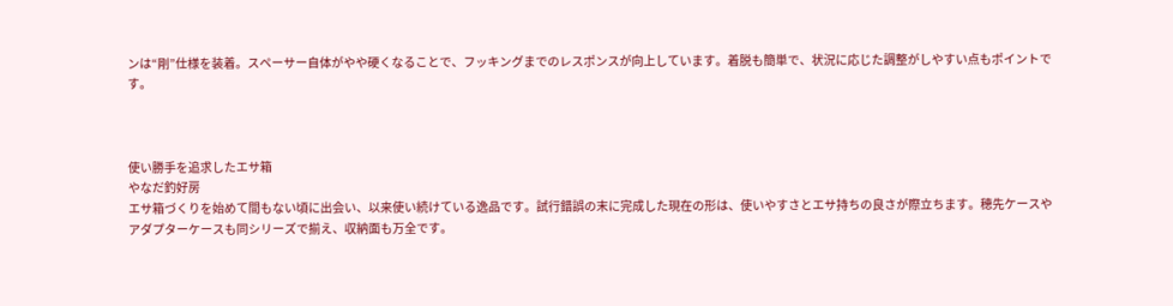ンは“剛”仕様を装着。スペーサー自体がやや硬くなることで、フッキングまでのレスポンスが向上しています。着脱も簡単で、状況に応じた調整がしやすい点もポイントです。



使い勝手を追求したエサ箱
やなだ釣好房
エサ箱づくりを始めて間もない頃に出会い、以来使い続けている逸品です。試行錯誤の末に完成した現在の形は、使いやすさとエサ持ちの良さが際立ちます。穂先ケースやアダプターケースも同シリーズで揃え、収納面も万全です。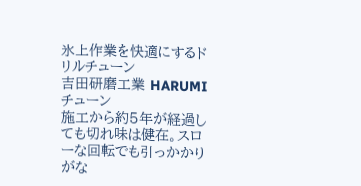氷上作業を快適にするドリルチューン
吉田研磨工業 HARUMIチューン
施工から約5年が経過しても切れ味は健在。スローな回転でも引っかかりがな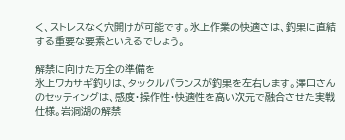く、ストレスなく穴開けが可能です。氷上作業の快適さは、釣果に直結する重要な要素といえるでしょう。

解禁に向けた万全の準備を
氷上ワカサギ釣りは、タックルバランスが釣果を左右します。澤口さんのセッティングは、感度・操作性・快適性を高い次元で融合させた実戦仕様。岩洞湖の解禁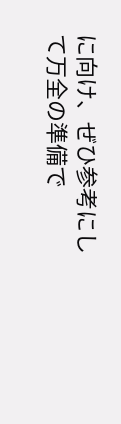に向け、ぜひ参考にして万全の準備で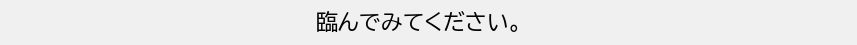臨んでみてください。